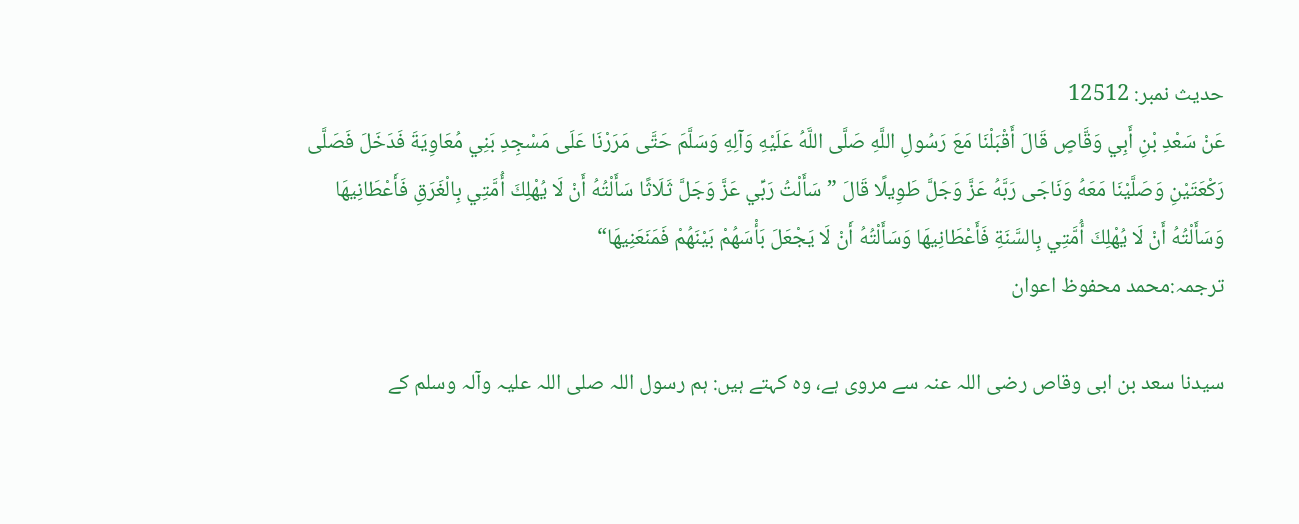حدیث نمبر: 12512
عَنْ سَعْدِ بْنِ أَبِي وَقَّاصٍ قَالَ أَقْبَلْنَا مَعَ رَسُولِ اللَّهِ صَلَّى اللَّهُ عَلَيْهِ وَآلِهِ وَسَلَّمَ حَتَّى مَرَرْنَا عَلَى مَسْجِدِ بَنِي مُعَاوِيَةَ فَدَخَلَ فَصَلَّى رَكْعَتَيْنِ وَصَلَّيْنَا مَعَهُ وَنَاجَى رَبَّهُ عَزَّ وَجَلَّ طَوِيلًا قَالَ ”سَأَلْتُ رَبِّي عَزَّ وَجَلَّ ثَلَاثًا سَأَلْتُهُ أَنْ لَا يُهْلِكَ أُمَّتِي بِالْغَرَقِ فَأَعْطَانِيهَا وَسَأَلْتُهُ أَنْ لَا يُهْلِكَ أُمَّتِي بِالسَّنَةِ فَأَعْطَانِيهَا وَسَأَلْتُهُ أَنْ لَا يَجْعَلَ بَأْسَهُمْ بَيْنَهُمْ فَمَنَعَنِيهَا“
ترجمہ:محمد محفوظ اعوان

سیدنا سعد بن ابی وقاص رضی اللہ عنہ سے مروی ہے، وہ کہتے ہیں: ہم رسول اللہ صلی اللہ علیہ وآلہ وسلم کے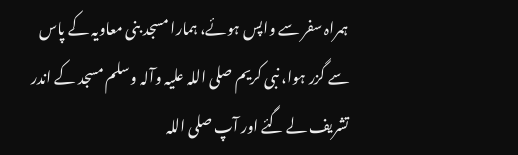ہمراہ سفر سے واپس ہوئے، ہمارا مسجد بنی معاویہ کے پاس سے گزر ہوا، نبی کریم صلی اللہ علیہ وآلہ وسلم مسجد کے اندر تشریف لے گئے اور آپ صلی اللہ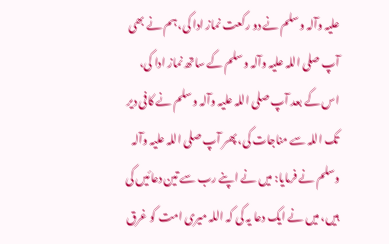علیہ وآلہ وسلم نے دو رکعت نماز ادا کی، ہم نے بھی آپ صلی اللہ علیہ وآلہ وسلم کے ساتھ نماز ادا کی، اس کے بعد آپ صلی اللہ علیہ وآلہ وسلم نے کافی دیر تک اللہ سے مناجات کی، پھر آپ صلی اللہ علیہ وآلہ وسلم نے فرمایا: میں نے اپنے رب سے تین دعائیں کی ہیں، میں نے ایک دعا یہ کی کہ اللہ میری امت کو غرق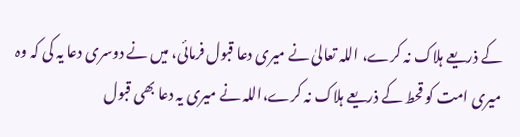کے ذریعے ہلاک نہ کرے، اللہ تعالیٰ نے میری دعا قبول فرمائی، میں نے دوسری دعا یہ کی کہ وہ میری امت کو قحط کے ذریعے ہلاک نہ کرے،اللہ نے میری یہ دعا بھی قبول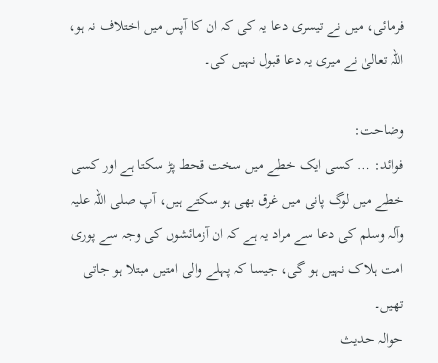فرمائی، میں نے تیسری دعا یہ کی کہ ان کا آپس میں اختلاف نہ ہو، اللہ تعالیٰ نے میری یہ دعا قبول نہیں کی۔

وضاحت:
فوائد: … کسی ایک خطے میں سخت قحط پڑ سکتا ہے اور کسی خطے میں لوگ پانی میں غرق بھی ہو سکتے ہیں، آپ صلی اللہ علیہ وآلہ وسلم کی دعا سے مراد یہ ہے کہ ان آزمائشوں کی وجہ سے پوری امت ہلاک نہیں ہو گی، جیسا کہ پہلے والی امتیں مبتلا ہو جاتی تھیں۔
حوالہ حدیث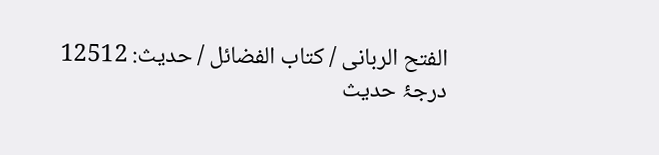الفتح الربانی / كتاب الفضائل / حدیث: 12512
درجۂ حدیث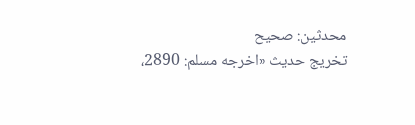محدثین: صحیح
تخریج حدیث «اخرجه مسلم: 2890،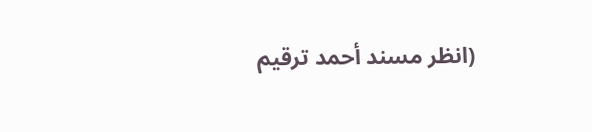(انظر مسند أحمد ترقيم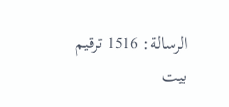الرسالة: 1516 ترقیم بيت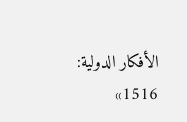الأفكار الدولية: 1516»